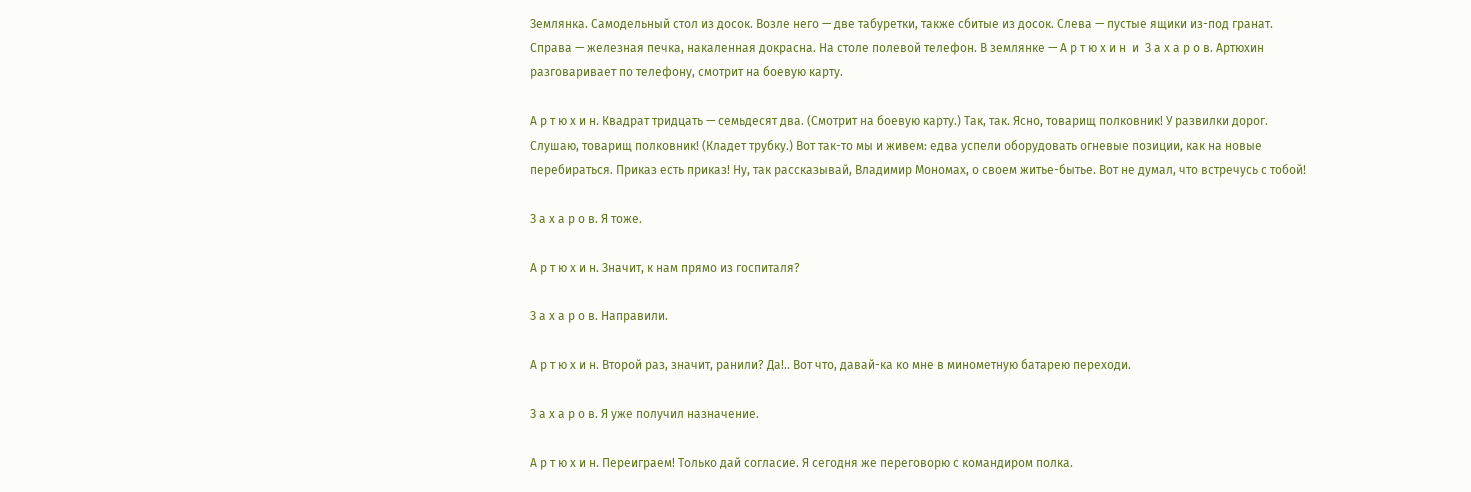Землянка. Самодельный стол из досок. Возле него — две табуретки, также сбитые из досок. Слева — пустые ящики из-под гранат. Справа — железная печка, накаленная докрасна. На столе полевой телефон. В землянке — А р т ю х и н  и  З а х а р о в. Артюхин разговаривает по телефону, смотрит на боевую карту.

А р т ю х и н. Квадрат тридцать — семьдесят два. (Смотрит на боевую карту.) Так, так. Ясно, товарищ полковник! У развилки дорог. Слушаю, товарищ полковник! (Кладет трубку.) Вот так-то мы и живем: едва успели оборудовать огневые позиции, как на новые перебираться. Приказ есть приказ! Ну, так рассказывай, Владимир Мономах, о своем житье-бытье. Вот не думал, что встречусь с тобой!

З а х а р о в. Я тоже.

А р т ю х и н. Значит, к нам прямо из госпиталя?

З а х а р о в. Направили.

А р т ю х и н. Второй раз, значит, ранили? Да!.. Вот что, давай-ка ко мне в минометную батарею переходи.

З а х а р о в. Я уже получил назначение.

А р т ю х и н. Переиграем! Только дай согласие. Я сегодня же переговорю с командиром полка.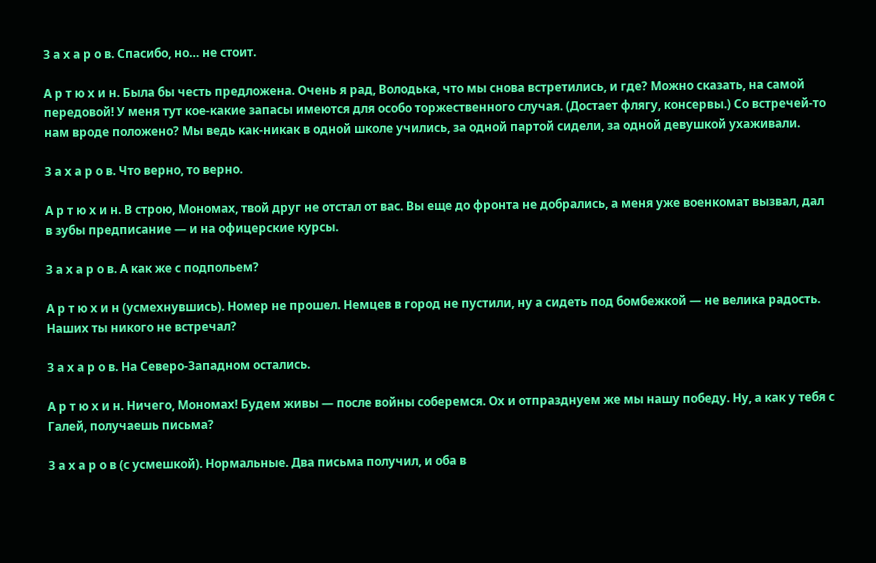З а х а р о в. Спасибо, но… не стоит.

А р т ю х и н. Была бы честь предложена. Очень я рад, Володька, что мы снова встретились, и где? Можно сказать, на самой передовой! У меня тут кое-какие запасы имеются для особо торжественного случая. (Достает флягу, консервы.) Со встречей-то нам вроде положено? Мы ведь как-никак в одной школе учились, за одной партой сидели, за одной девушкой ухаживали.

З а х а р о в. Что верно, то верно.

А р т ю х и н. В строю, Мономах, твой друг не отстал от вас. Вы еще до фронта не добрались, а меня уже военкомат вызвал, дал в зубы предписание — и на офицерские курсы.

З а х а р о в. А как же с подпольем?

А р т ю х и н (усмехнувшись). Номер не прошел. Немцев в город не пустили, ну а сидеть под бомбежкой — не велика радость. Наших ты никого не встречал?

З а х а р о в. На Северо-Западном остались.

А р т ю х и н. Ничего, Мономах! Будем живы — после войны соберемся. Ох и отпразднуем же мы нашу победу. Ну, а как у тебя с Галей, получаешь письма?

З а х а р о в (с усмешкой). Нормальные. Два письма получил, и оба в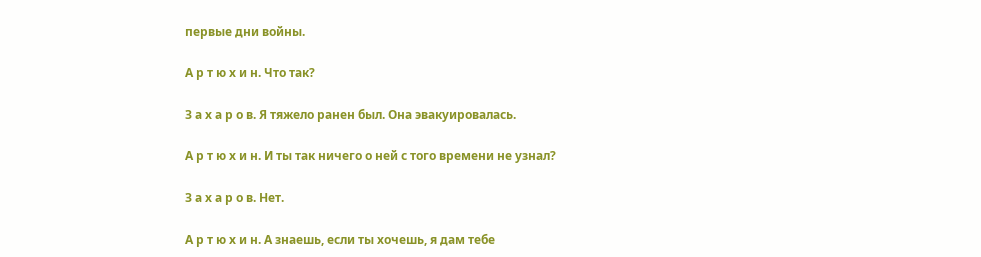первые дни войны.

А р т ю х и н. Что так?

З а х а р о в. Я тяжело ранен был. Она эвакуировалась.

А р т ю х и н. И ты так ничего о ней с того времени не узнал?

З а х а р о в. Нет.

А р т ю х и н. А знаешь, если ты хочешь, я дам тебе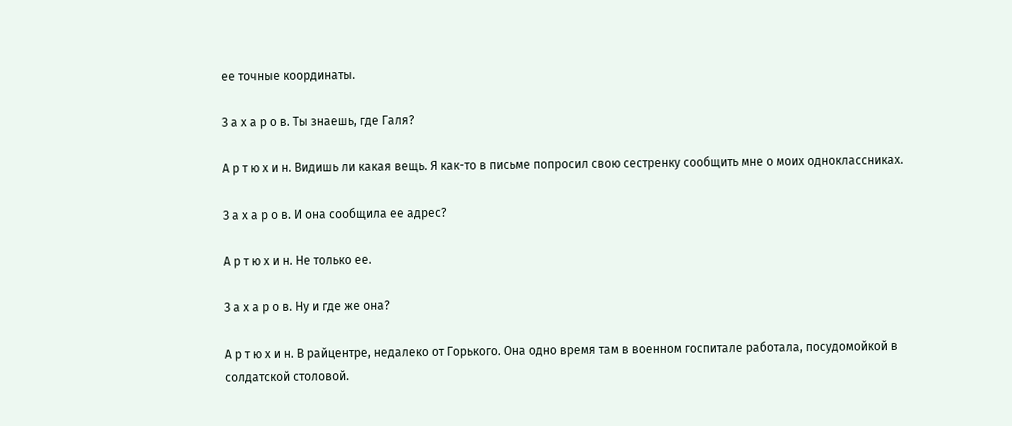ее точные координаты.

З а х а р о в. Ты знаешь, где Галя?

А р т ю х и н. Видишь ли какая вещь. Я как-то в письме попросил свою сестренку сообщить мне о моих одноклассниках.

З а х а р о в. И она сообщила ее адрес?

А р т ю х и н. Не только ее.

З а х а р о в. Ну и где же она?

А р т ю х и н. В райцентре, недалеко от Горького. Она одно время там в военном госпитале работала, посудомойкой в солдатской столовой.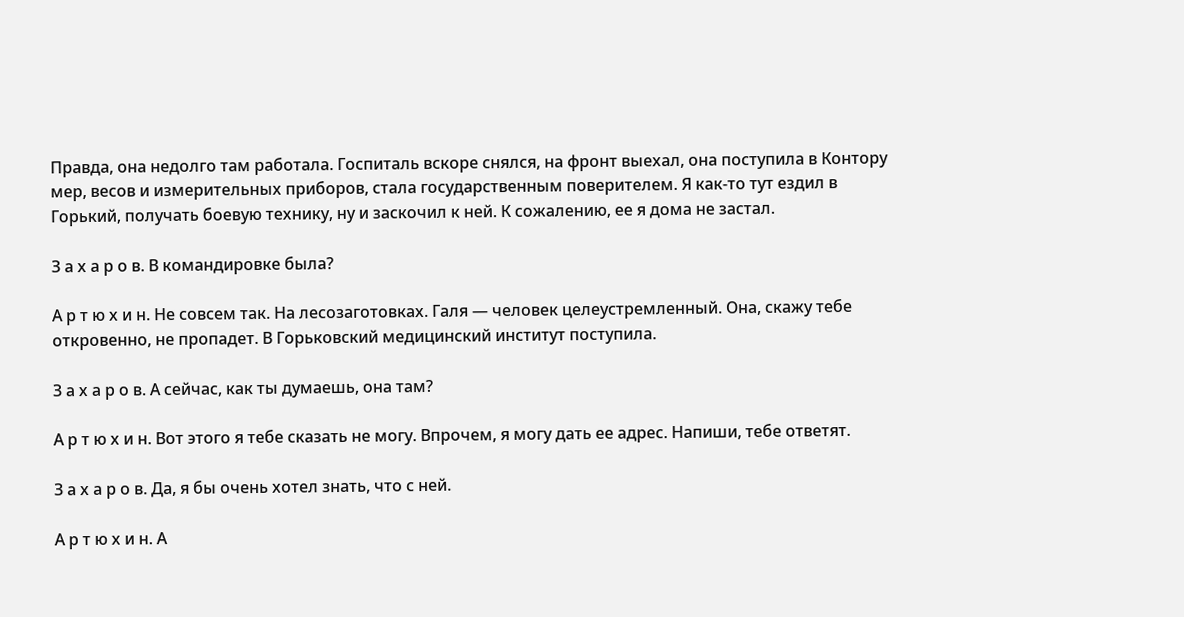Правда, она недолго там работала. Госпиталь вскоре снялся, на фронт выехал, она поступила в Контору мер, весов и измерительных приборов, стала государственным поверителем. Я как-то тут ездил в Горький, получать боевую технику, ну и заскочил к ней. К сожалению, ее я дома не застал.

З а х а р о в. В командировке была?

А р т ю х и н. Не совсем так. На лесозаготовках. Галя — человек целеустремленный. Она, скажу тебе откровенно, не пропадет. В Горьковский медицинский институт поступила.

З а х а р о в. А сейчас, как ты думаешь, она там?

А р т ю х и н. Вот этого я тебе сказать не могу. Впрочем, я могу дать ее адрес. Напиши, тебе ответят.

З а х а р о в. Да, я бы очень хотел знать, что с ней.

А р т ю х и н. А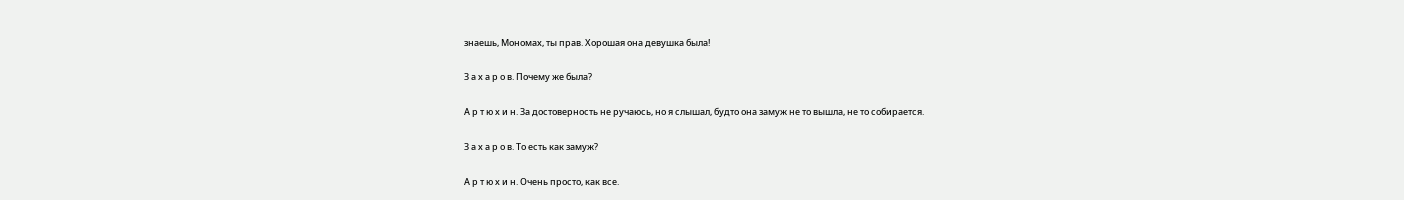знаешь, Мономах, ты прав. Хорошая она девушка была!

З а х а р о в. Почему же была?

А р т ю х и н. За достоверность не ручаюсь, но я слышал, будто она замуж не то вышла, не то собирается.

З а х а р о в. То есть как замуж?

А р т ю х и н. Очень просто, как все.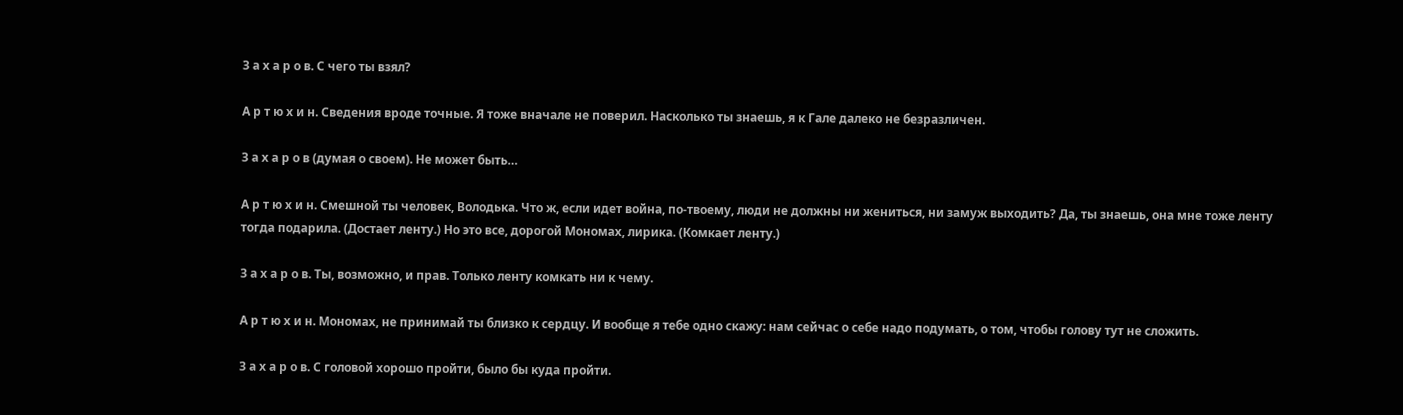З а х а р о в. С чего ты взял?

А р т ю х и н. Сведения вроде точные. Я тоже вначале не поверил. Насколько ты знаешь, я к Гале далеко не безразличен.

З а х а р о в (думая о своем). Не может быть…

А р т ю х и н. Смешной ты человек, Володька. Что ж, если идет война, по-твоему, люди не должны ни жениться, ни замуж выходить? Да, ты знаешь, она мне тоже ленту тогда подарила. (Достает ленту.) Но это все, дорогой Мономах, лирика. (Комкает ленту.)

З а х а р о в. Ты, возможно, и прав. Только ленту комкать ни к чему.

А р т ю х и н. Мономах, не принимай ты близко к сердцу. И вообще я тебе одно скажу: нам сейчас о себе надо подумать, о том, чтобы голову тут не сложить.

З а х а р о в. С головой хорошо пройти, было бы куда пройти.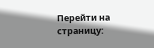Перейти на страницу: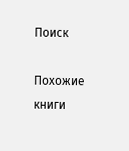Поиск

Похожие книги